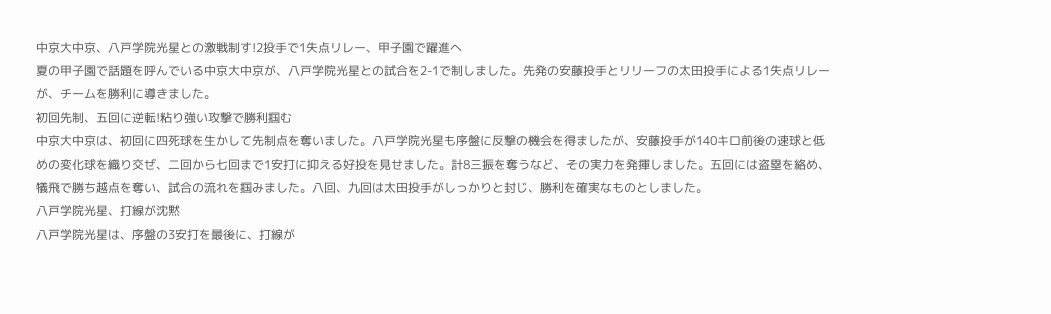中京大中京、八戸学院光星との激戦制す!2投手で1失点リレー、甲子園で躍進へ
夏の甲子園で話題を呼んでいる中京大中京が、八戸学院光星との試合を2-1で制しました。先発の安藤投手とリリーフの太田投手による1失点リレーが、チームを勝利に導きました。
初回先制、五回に逆転!粘り強い攻撃で勝利掴む
中京大中京は、初回に四死球を生かして先制点を奪いました。八戸学院光星も序盤に反撃の機会を得ましたが、安藤投手が140キロ前後の速球と低めの変化球を織り交ぜ、二回から七回まで1安打に抑える好投を見せました。計8三振を奪うなど、その実力を発揮しました。五回には盗塁を絡め、犠飛で勝ち越点を奪い、試合の流れを掴みました。八回、九回は太田投手がしっかりと封じ、勝利を確実なものとしました。
八戸学院光星、打線が沈黙
八戸学院光星は、序盤の3安打を最後に、打線が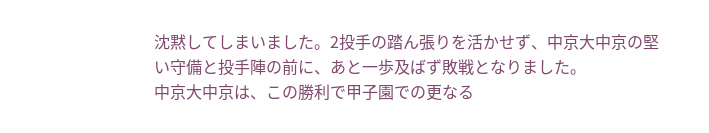沈黙してしまいました。2投手の踏ん張りを活かせず、中京大中京の堅い守備と投手陣の前に、あと一歩及ばず敗戦となりました。
中京大中京は、この勝利で甲子園での更なる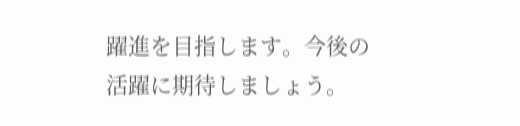躍進を目指します。今後の活躍に期待しましょう。